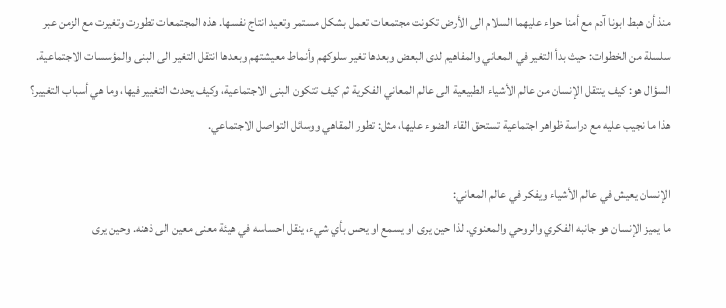منذ أن هبط ابونا آدم مع أمنا حواء عليهما السلام الى الأرض تكونت مجتمعات تعمل بشكل مستمر وتعيد انتاج نفسها. هذه المجتمعات تطورت وتغيرت مع الزمن عبر سلسلة من الخطوات: حيث بدأ التغير في المعاني والمفاهيم لدى البعض وبعدها تغير سلوكهم وأنماط معيشتهم وبعدها انتقل التغير الى البنى والمؤسسات الاجتماعية.
السؤال هو: كيف ينتقل الإنسان من عالم الأشياء الطبيعية الى عالم المعاني الفكرية ثم كيف تتكون البنى الاجتماعية، وكيف يحدث التغيير فيها، وما هي أسباب التغيير؟ هذا ما نجيب عليه مع دراسة ظواهر اجتماعية تستحق القاء الضوء عليها، مثل: تطور المقاهي ووسائل التواصل الاجتماعي.

الإنسان يعيش في عالم الأشياء ويفكر في عالم المعاني:
ما يميز الإنسان هو جانبه الفكري والروحي والمعنوي. لذا حين يرى او يسمع او يحس بأي شيء، ينقل احساسه في هيئة معنى معين الى ذهنه. وحين يرى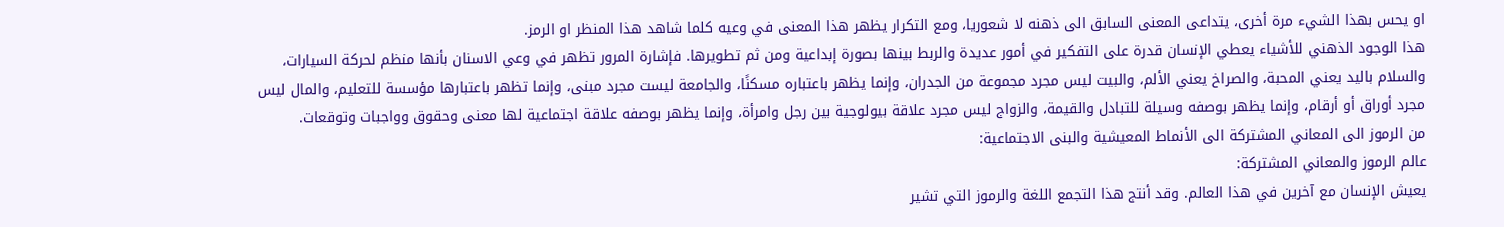او يحس بهذا الشيء مرة أخرى، يتداعى المعنى السابق الى ذهنه لا شعوريا، ومع التكرار يظهر هذا المعنى في وعيه كلما شاهد هذا المنظر او الرمز.
هذا الوجود الذهني للأشياء يعطي الإنسان قدرة على التفكير في أمور عديدة والربط بينها بصورة إبداعية ومن ثم تطويرها. فإشارة المرور تظهر في وعي الاسنان بأنها منظم لحركة السيارات، والسلام باليد يعني المحبة، والصراخ يعني الألم، والبيت ليس مجرد مجموعة من الجدران، وإنما يظهر باعتباره مسكنًا، والجامعة ليست مجرد مبنى، وإنما تظهر باعتبارها مؤسسة للتعليم، والمال ليس مجرد أوراق أو أرقام، وإنما يظهر بوصفه وسيلة للتبادل والقيمة، والزواج ليس مجرد علاقة بيولوجية بين رجل وامرأة، وإنما يظهر بوصفه علاقة اجتماعية لها معنى وحقوق وواجبات وتوقعات.
من الرموز الى المعاني المشتركة الى الأنماط المعيشية والبنى الاجتماعية:
عالم الرموز والمعاني المشتركة:
يعيش الإنسان مع آخرين في هذا العالم. وقد أنتج هذا التجمع اللغة والرموز التي تشير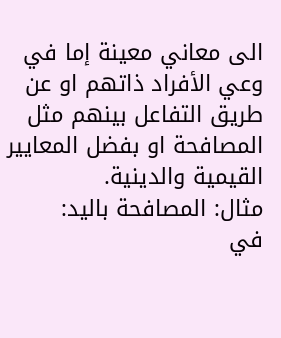الى معاني معينة إما في وعي الأفراد ذاتهم او عن طريق التفاعل بينهم مثل المصافحة او بفضل المعايير القيمية والدينية.
مثال: المصافحة باليد:
في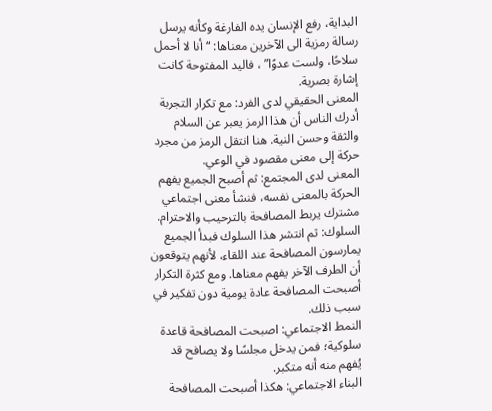البداية، رفع الإنسان يده الفارغة وكأنه يرسل رسالة رمزية الى الآخرين معناها: “أنا لا أحمل سلاحًا، ولست عدوًا” ، فاليد المفتوحة كانت إشارة بصرية.
المعنى الحقيقي لدى الفرد: مع تكرار التجربة أدرك الناس أن هذا الرمز يعبر عن السلام والثقة وحسن النية. هنا انتقل الرمز من مجرد حركة إلى معنى مقصود في الوعي.
المعنى لدى المجتمع: ثم أصبح الجميع يفهم الحركة بالمعنى نفسه، فنشأ معنى اجتماعي مشترك يربط المصافحة بالترحيب والاحترام.
السلوك: ثم انتشر هذا السلوك فبدأ الجميع يمارسون المصافحة عند اللقاء، لأنهم يتوقعون أن الطرف الآخر يفهم معناها. ومع كثرة التكرار أصبحت المصافحة عادة يومية دون تفكير في سبب ذلك.
النمط الاجتماعي: اصبحت المصافحة قاعدة سلوكية؛ فمن يدخل مجلسًا ولا يصافح قد يُفهم منه أنه متكبر.
البناء الاجتماعي: هكذا أصبحت المصافحة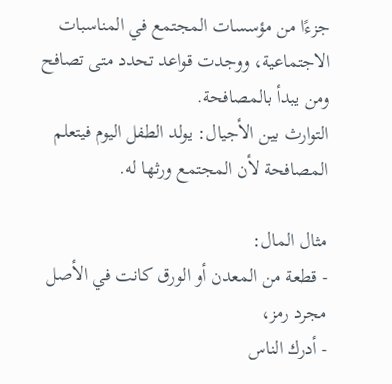جزءًا من مؤسسات المجتمع في المناسبات الاجتماعية، ووجدت قواعد تحدد متى تصافح ومن يبدأ بالمصافحة.
التوارث بين الأجيال: يولد الطفل اليوم فيتعلم المصافحة لأن المجتمع ورثها له.

مثال المال:
- قطعة من المعدن أو الورق كانت في الأصل مجرد رمز،
- أدرك الناس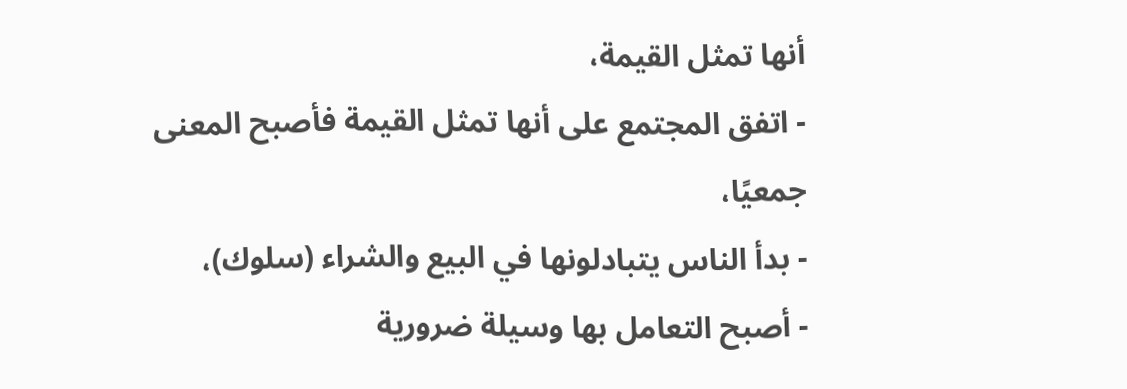أنها تمثل القيمة،
- اتفق المجتمع على أنها تمثل القيمة فأصبح المعنى جمعيًا،
- بدأ الناس يتبادلونها في البيع والشراء (سلوك)،
- أصبح التعامل بها وسيلة ضرورية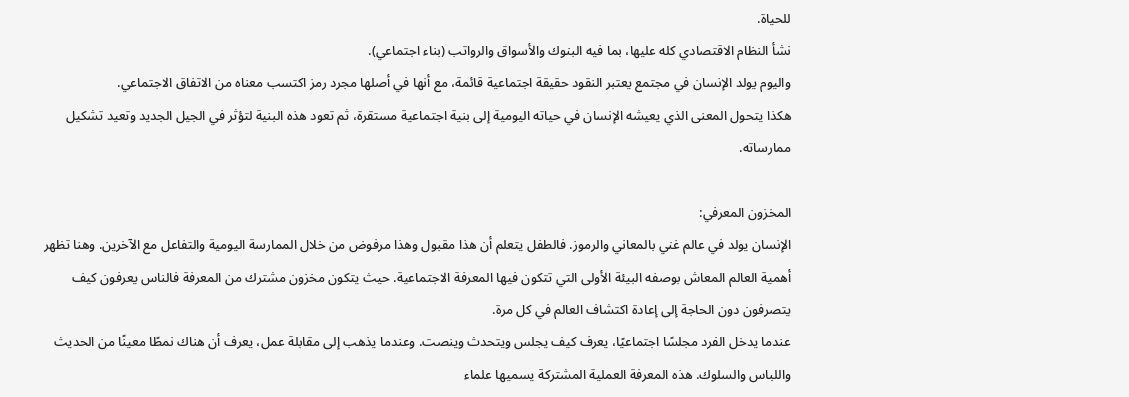للحياة.
نشأ النظام الاقتصادي كله عليها، بما فيه البنوك والأسواق والرواتب (بناء اجتماعي).
واليوم يولد الإنسان في مجتمع يعتبر النقود حقيقة اجتماعية قائمة، مع أنها في أصلها مجرد رمز اكتسب معناه من الاتفاق الاجتماعي.
هكذا يتحول المعنى الذي يعيشه الإنسان في حياته اليومية إلى بنية اجتماعية مستقرة، ثم تعود هذه البنية لتؤثر في الجيل الجديد وتعيد تشكيل ممارساته.

المخزون المعرفي:
الإنسان يولد في عالم غني بالمعاني والرموز. فالطفل يتعلم أن هذا مقبول وهذا مرفوض من خلال الممارسة اليومية والتفاعل مع الآخرين. وهنا تظهر أهمية العالم المعاش بوصفه البيئة الأولى التي تتكون فيها المعرفة الاجتماعية. حيث يتكون مخزون مشترك من المعرفة فالناس يعرفون كيف يتصرفون دون الحاجة إلى إعادة اكتشاف العالم في كل مرة.
عندما يدخل الفرد مجلسًا اجتماعيًا، يعرف كيف يجلس ويتحدث وينصت. وعندما يذهب إلى مقابلة عمل، يعرف أن هناك نمطًا معينًا من الحديث واللباس والسلوك. هذه المعرفة العملية المشتركة يسميها علماء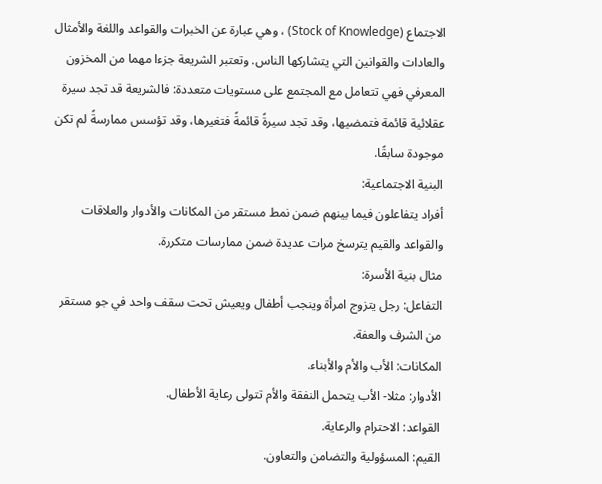الاجتماع (Stock of Knowledge) ، وهي عبارة عن الخبرات والقواعد واللغة والأمثال والعادات والقوانين التي يتشاركها الناس. وتعتبر الشريعة جزءا مهما من المخزون المعرفي فهي تتعامل مع المجتمع على مستويات متعددة: فالشريعة قد تجد سيرة عقلائية قائمة فتمضيها، وقد تجد سيرةً قائمةً فتغيرها، وقد تؤسس ممارسةً لم تكن موجودة سابقًا.
البنية الاجتماعية:
أفراد يتفاعلون فيما بينهم ضمن نمط مستقر من المكانات والأدوار والعلاقات والقواعد والقيم يترسخ مرات عديدة ضمن ممارسات متكررة.
مثال بنية الأسرة:
التفاعل: رجل يتزوج امرأة وينجب أطفال ويعيش تحت سقف واحد في جو مستقر من الشرف والعفة.
المكانات: الأب والأم والأبناء.
الأدوار: مثلا- الأب يتحمل النفقة والأم تتولى رعاية الأطفال.
القواعد: الاحترام والرعاية.
القيم: المسؤولية والتضامن والتعاون.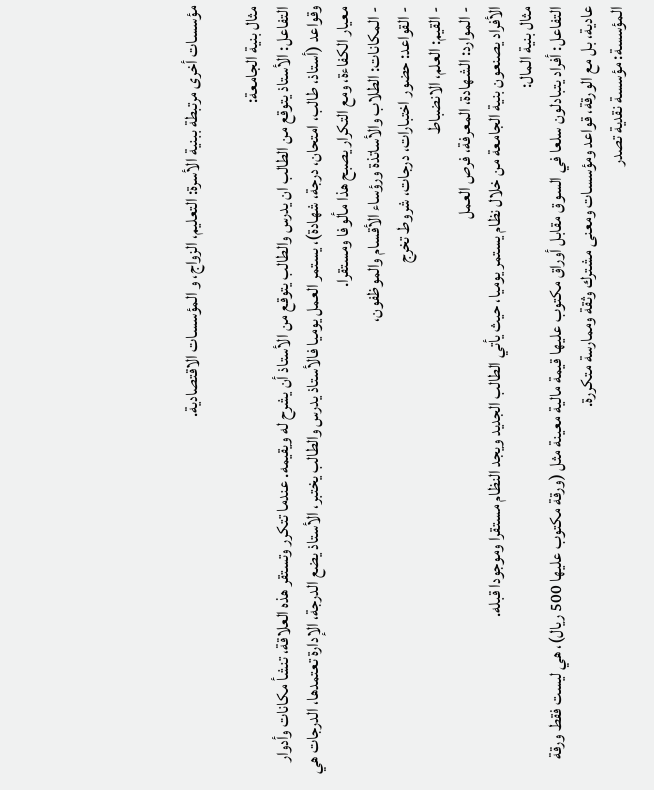مؤسسات أخرى مرتبطة ببنية الأسرة: التعليم، الزواج، و المؤسسات الاقتصادية.

مثال بنية الجامعة:
التفاعل: الأستاذ يتوقع من الطالب ان يدرس والطالب يتوقع من الأستاذ أن يشرح له ويقيمه. عندما تتكرر وتستقر هذه العلاقة، تنشأ مكانات وأدوار وقواعد (أستاذ، طالب، امتحان، درجة، شهادة)، يستمر العمل يوميا فالأستاذ يدرس والطالب يختبر، الأستاذ يضع الدرجة، الإدارة تعتمدها، الدرجات هي معيار الكفاءة، ومع التكرار يصبح هذا مألوفا ومستقرا.
- المكانات: الطلاب والأساتذة ورؤساء الأقسام والموظفون،
- القواعد: حضور اختبارات، درجات، شروط تخرج
- القيم: العلم، الانضباط
- الموارد: الشهادة، المعرفة، فرص العمل
الأفراد يصنعون بنية الجامعة من خلال نظام يستمر يوميا، حيث يأتي الطالب الجديد ويجد النظام مستقرا وموجودا قبله.
مثال بنية المال:
التفاعل: أفراد يتبادلون سلعا في السوق مقابل أوراق مكتوب عليها قيمة مالية معينة مثل (ورقة مكتوب عليها 500 ريال)، هي ليست فقط ورقة عادية، بل مع الورقة، قواعد ومؤسسات ومعنى مشترك وثقة وممارسة متكررة.
المؤسسة: مؤسسة نقدية تصدر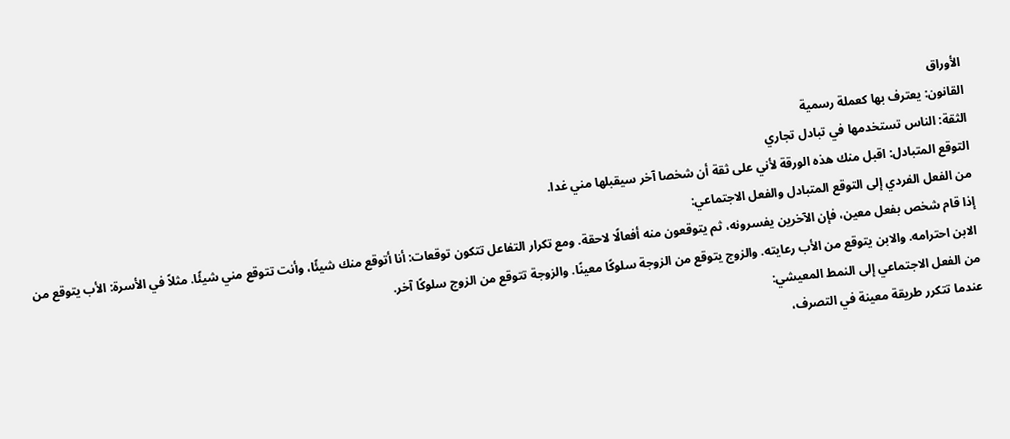الأوراق
القانون: يعترف بها كعملة رسمية
الثقة: الناس تستخدمها في تبادل تجاري
التوقع المتبادل: اقبل منك هذه الورقة لأني على ثقة أن شخصا آخر سيقبلها مني غدا.
من الفعل الفردي إلى التوقع المتبادل والفعل الاجتماعي:
إذا قام شخص بفعل معين، فإن الآخرين يفسرونه، ثم يتوقعون منه أفعالًا لاحقة. ومع تكرار التفاعل تتكون توقعات: أنا أتوقع منك شيئًا، وأنت تتوقع مني شيئًا. مثلاً في الأسرة: الأب يتوقع من الابن احترامه. والابن يتوقع من الأب رعايته. والزوج يتوقع من الزوجة سلوكًا معينًا. والزوجة تتوقع من الزوج سلوكًا آخر.
من الفعل الاجتماعي إلى النمط المعيشي:
عندما تتكرر طريقة معينة في التصرف،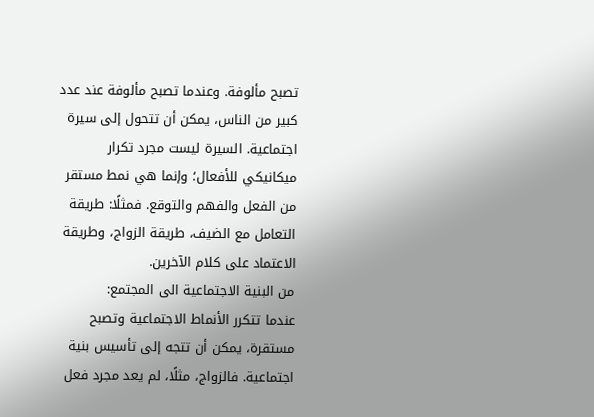تصبح مألوفة. وعندما تصبح مألوفة عند عدد كبير من الناس، يمكن أن تتحول إلى سيرة اجتماعية. السيرة ليست مجرد تكرار ميكانيكي للأفعال؛ وإنما هي نمط مستقر من الفعل والفهم والتوقع. فمثلًا: طريقة التعامل مع الضيف، طريقة الزواج، وطريقة الاعتماد على كلام الآخرين.
من البنية الاجتماعية الى المجتمع:
عندما تتكرر الأنماط الاجتماعية وتصبح مستقرة، يمكن أن تتجه إلى تأسيس بنية اجتماعية. فالزواج، مثلًا، لم يعد مجرد فعل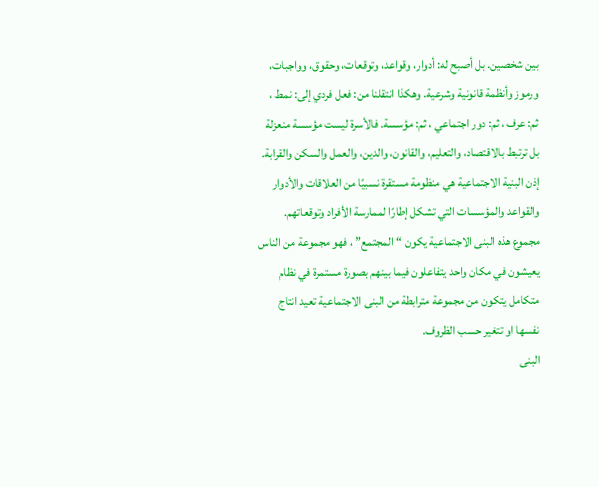بين شخصين. بل أصبح له: أدوار، وقواعد، وتوقعات، وحقوق، وواجبات، ورموز وأنظمة قانونية وشرعية. وهكذا انتقلنا من: فعل فردي إلى: نمط ، ثم: عرف ، ثم: دور اجتماعي ، ثم: مؤسسة. فالأسرة ليست مؤسسة منعزلة بل ترتبط بالاقتصاد، والتعليم، والقانون، والدين، والعمل والسكن والقرابة.
إذن البنية الاجتماعية هي منظومة مستقرة نسبيًا من العلاقات والأدوار والقواعد والمؤسسات التي تشكل إطارًا لممارسة الأفراد وتوقعاتهم. مجموع هذه البنى الاجتماعية يكون “المجتمع” ، فهو مجموعة من الناس يعيشون في مكان واحد يتفاعلون فيما بينهم بصورة مستمرة في نظام متكامل يتكون من مجموعة مترابطة من البنى الاجتماعية تعيد انتاج نفسها او تتغير حسب الظروف.
البنى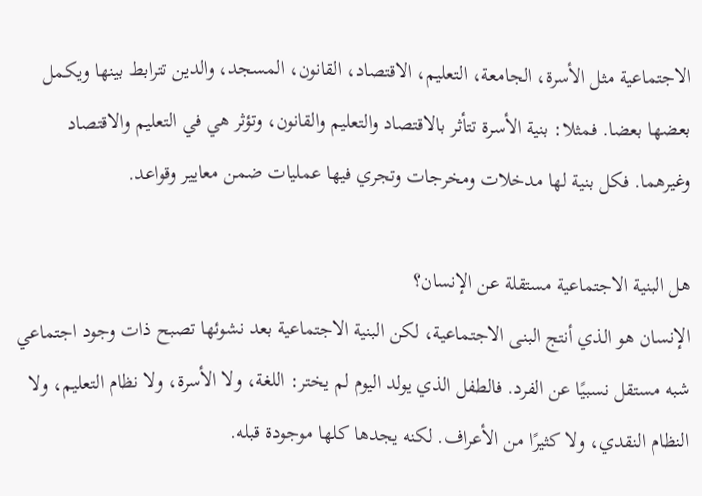الاجتماعية مثل الأسرة، الجامعة، التعليم، الاقتصاد، القانون، المسجد، والدين تترابط بينها ويكمل بعضها بعضا. فمثلا: بنية الأسرة تتأثر بالاقتصاد والتعليم والقانون، وتؤثر هي في التعليم والاقتصاد وغيرهما. فكل بنية لها مدخلات ومخرجات وتجري فيها عمليات ضمن معايير وقواعد.

هل البنية الاجتماعية مستقلة عن الإنسان؟
الإنسان هو الذي أنتج البنى الاجتماعية، لكن البنية الاجتماعية بعد نشوئها تصبح ذات وجود اجتماعي شبه مستقل نسبيًا عن الفرد. فالطفل الذي يولد اليوم لم يختر: اللغة، ولا الأسرة، ولا نظام التعليم، ولا النظام النقدي، ولا كثيرًا من الأعراف. لكنه يجدها كلها موجودة قبله.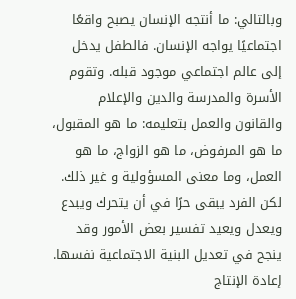وبالتالي: ما أنتجه الإنسان يصبح واقعًا اجتماعيًا يواجه الإنسان. فالطفل يدخل إلى عالم اجتماعي موجود قبله. وتقوم الأسرة والمدرسة والدين والإعلام والقانون والعمل بتعليمه: ما هو المقبول، ما هو المرفوض، ما هو الزواج، ما هو العمل، وما معنى المسؤولية و غير ذلك.
لكن الفرد يبقى حرًا في أن يتحرك ويبدع ويعدل ويعيد تفسير بعض الأمور وقد ينجح في تعديل البنية الاجتماعية نفسها.
إعادة الإنتاج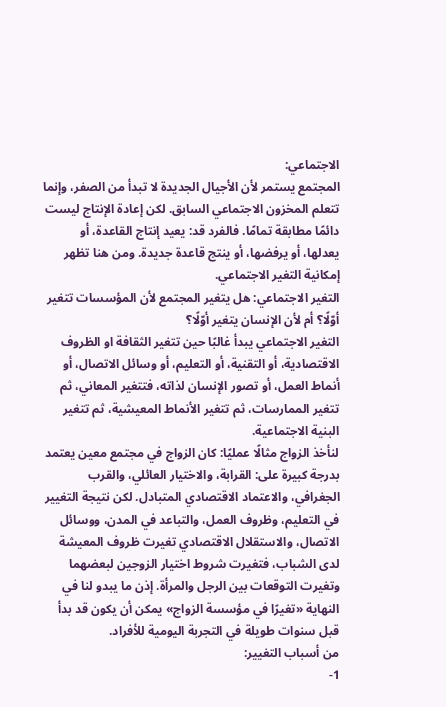الاجتماعي:
المجتمع يستمر لأن الأجيال الجديدة لا تبدأ من الصفر، وإنما تتعلم المخزون الاجتماعي السابق. لكن إعادة الإنتاج ليست دائمًا مطابقة تمامًا. فالفرد قد: يعيد إنتاج القاعدة، أو يعدلها، أو يرفضها، أو ينتج قاعدة جديدة. ومن هنا تظهر إمكانية التغير الاجتماعي.
التغير الاجتماعي: هل يتغير المجتمع لأن المؤسسات تتغير أوّلًا؟ أم لأن الإنسان يتغير أوّلًا؟
التغير الاجتماعي يبدأ غالبًا حين تتغير الثقافة او الظروف الاقتصادية، أو التقنية، أو التعليم، أو وسائل الاتصال، أو أنماط العمل، أو تصور الإنسان لذاته، فتتغير المعاني، ثم تتغير الممارسات، ثم تتغير الأنماط المعيشية، ثم تتغير البنية الاجتماعية.
لنأخذ الزواج مثالًا عمليًا: كان الزواج في مجتمع معين يعتمد بدرجة كبيرة على: القرابة، والاختيار العائلي، والقرب الجغرافي، والاعتماد الاقتصادي المتبادل. لكن نتيجة التغيير في التعليم، وظروف العمل، والتباعد في المدن، ووسائل الاتصال، والاستقلال الاقتصادي تغيرت ظروف المعيشة لدى الشباب، فتغيرت شروط اختيار الزوجين لبعضهما وتغيرت التوقعات بين الرجل والمرأة. إذن ما يبدو لنا في النهاية «تغيرًا في مؤسسة الزواج» يمكن أن يكون قد بدأ قبل سنوات طويلة في التجربة اليومية للأفراد.
من أسباب التغيير:
1-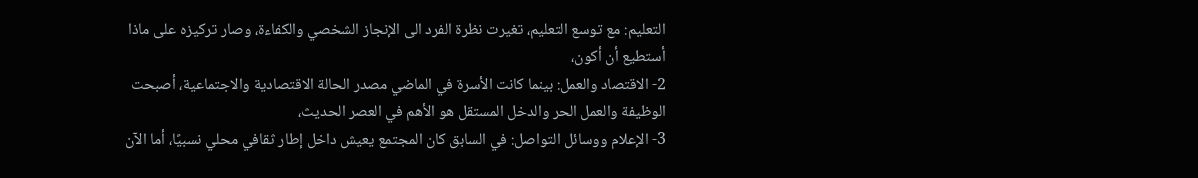التعليم: مع توسع التعليم، تغيرت نظرة الفرد الى الإنجاز الشخصي والكفاءة، وصار تركيزه على ماذا أستطيع أن أكون،
2- الاقتصاد والعمل: بينما كانت الأسرة في الماضي مصدر الحالة الاقتصادية والاجتماعية، أصبحت الوظيفة والعمل الحر والدخل المستقل هو الأهم في العصر الحديث،
3- الإعلام ووسائل التواصل: في السابق كان المجتمع يعيش داخل إطار ثقافي محلي نسبيًا، أما الآن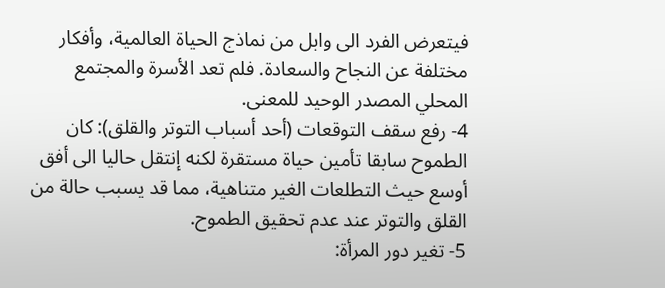فيتعرض الفرد الى وابل من نماذج الحياة العالمية، وأفكار مختلفة عن النجاح والسعادة. فلم تعد الأسرة والمجتمع المحلي المصدر الوحيد للمعنى.
4- رفع سقف التوقعات (أحد أسباب التوتر والقلق): كان الطموح سابقا تأمين حياة مستقرة لكنه إنتقل حاليا الى أفق أوسع حيث التطلعات الغير متناهية، مما قد يسبب حالة من القلق والتوتر عند عدم تحقيق الطموح.
5- تغير دور المرأة: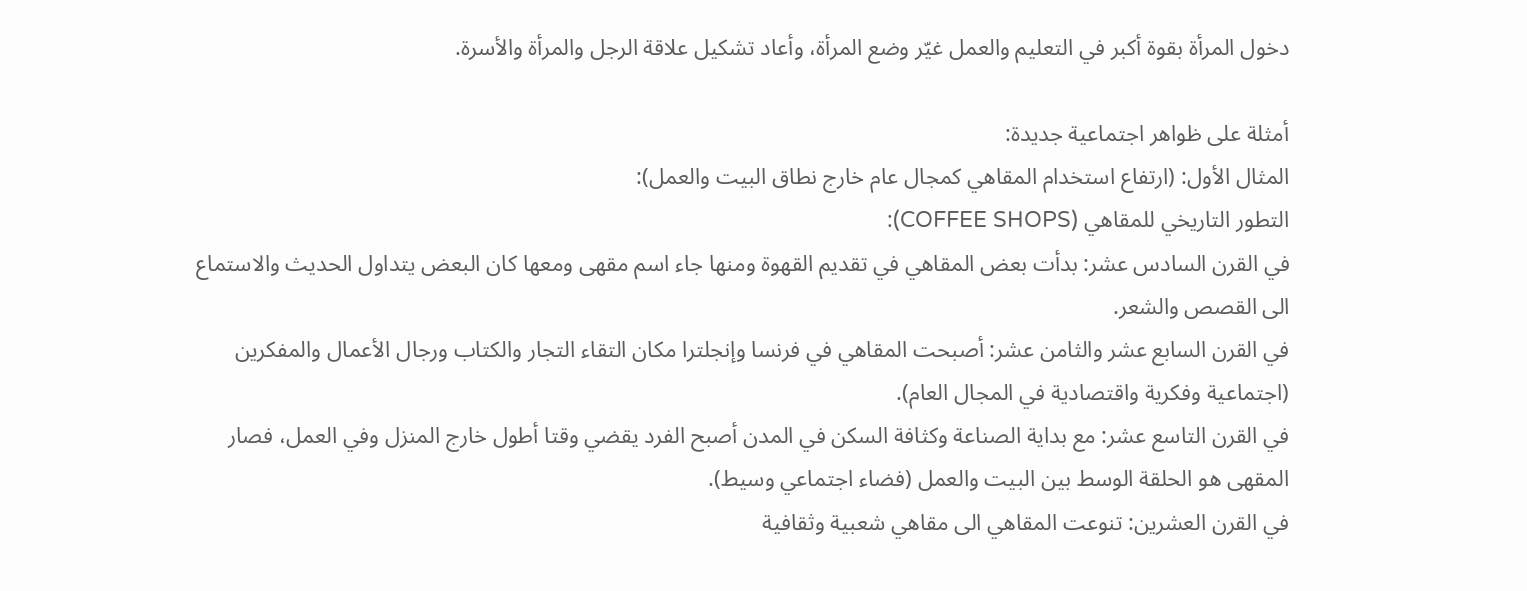دخول المرأة بقوة أكبر في التعليم والعمل غيّر وضع المرأة، وأعاد تشكيل علاقة الرجل والمرأة والأسرة.

أمثلة على ظواهر اجتماعية جديدة:
المثال الأول: (ارتفاع استخدام المقاهي كمجال عام خارج نطاق البيت والعمل):
التطور التاريخي للمقاهي (COFFEE SHOPS):
في القرن السادس عشر: بدأت بعض المقاهي في تقديم القهوة ومنها جاء اسم مقهى ومعها كان البعض يتداول الحديث والاستماع الى القصص والشعر.
في القرن السابع عشر والثامن عشر: أصبحت المقاهي في فرنسا وإنجلترا مكان التقاء التجار والكتاب ورجال الأعمال والمفكرين (اجتماعية وفكرية واقتصادية في المجال العام).
في القرن التاسع عشر: مع بداية الصناعة وكثافة السكن في المدن أصبح الفرد يقضي وقتا أطول خارج المنزل وفي العمل، فصار المقهى هو الحلقة الوسط بين البيت والعمل (فضاء اجتماعي وسيط).
في القرن العشرين: تنوعت المقاهي الى مقاهي شعبية وثقافية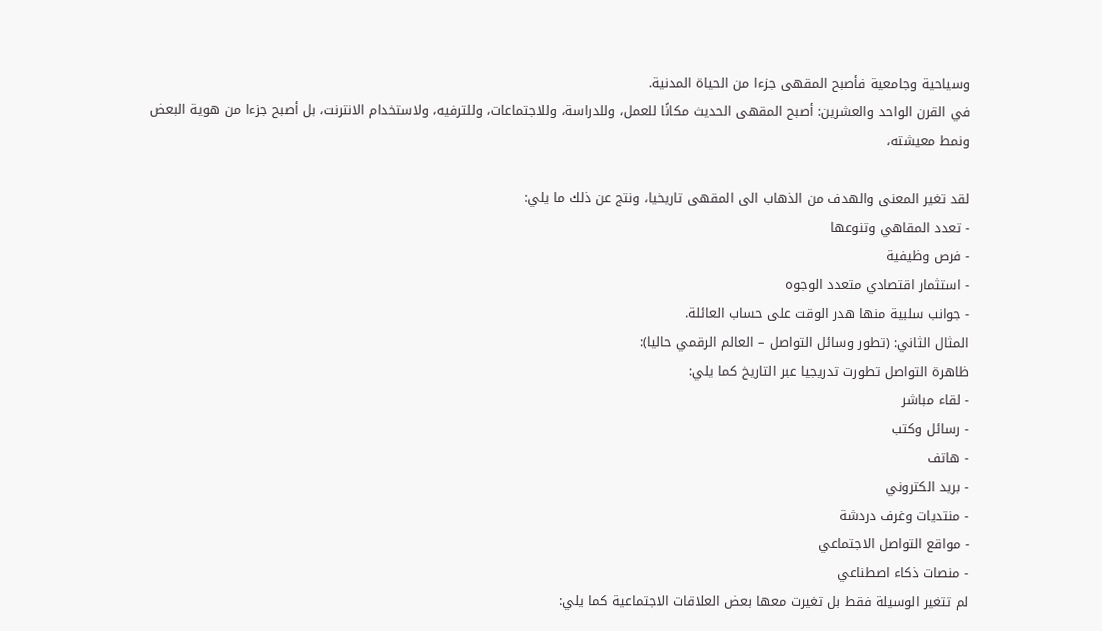وسياحية وجامعية فأصبح المقهى جزءا من الحياة المدنية.
في القرن الواحد والعشرين: أصبح المقهى الحديث مكانًا للعمل، وللدراسة، وللاجتماعات، وللترفيه، ولاستخدام الانترنت، بل أصبح جزءا من هوية البعض ونمط معيشته،

لقد تغير المعنى والهدف من الذهاب الى المقهى تاريخيا، ونتج عن ذلك ما يلي:
- تعدد المقاهي وتنوعها
- فرص وظيفية
- استثمار اقتصادي متعدد الوجوه
- جوانب سلبية منها هدر الوقت على حساب العائلة.
المثال الثاني: (تطور وسائل التواصل – العالم الرقمي حاليا):
ظاهرة التواصل تطورت تدريجيا عبر التاريخ كما يلي:
- لقاء مباشر
- رسائل وكتب
- هاتف
- بريد الكتروني
- منتديات وغرف دردشة
- مواقع التواصل الاجتماعي
- منصات ذكاء اصطناعي
لم تتغير الوسيلة فقط بل تغيرت معها بعض العلاقات الاجتماعية كما يلي: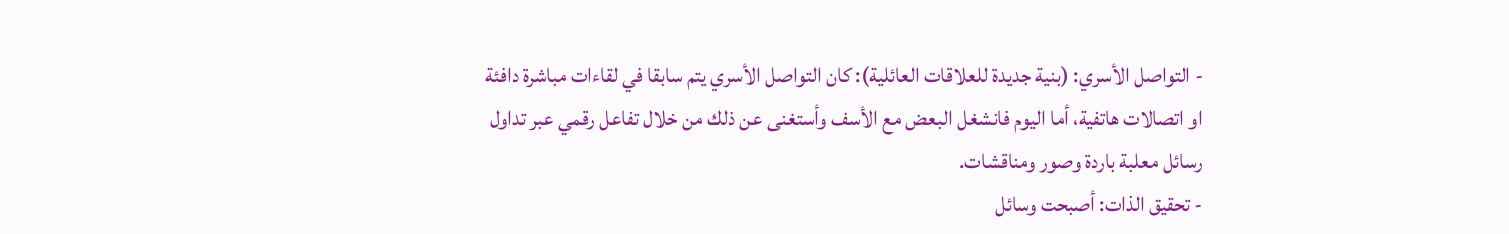- التواصل الأسري: (بنية جديدة للعلاقات العائلية): كان التواصل الأسري يتم سابقا في لقاءات مباشرة دافئة او اتصالات هاتفية، أما اليوم فانشغل البعض مع الأسف وأستغنى عن ذلك من خلال تفاعل رقمي عبر تداول رسائل معلبة باردة وصور ومناقشات.
- تحقيق الذات: أصبحت وسائل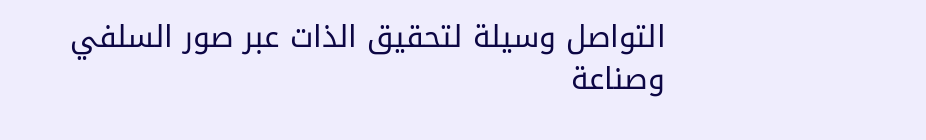التواصل وسيلة لتحقيق الذات عبر صور السلفي وصناعة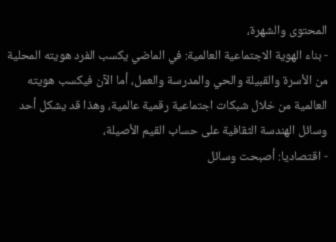المحتوى والشهرة،
- بناء الهوية الاجتماعية العالمية: في الماضي يكسب الفرد هويته المحلية من الأسرة والقبيلة والحي والمدرسة والعمل، أما الآن فيكسب هويته العالمية من خلال شبكات اجتماعية رقمية عالمية، وهذا قد يشكل أحد وسائل الهندسة الثقافية على حساب القيم الأصيلة،
- اقتصاديا: أصبحت وسائل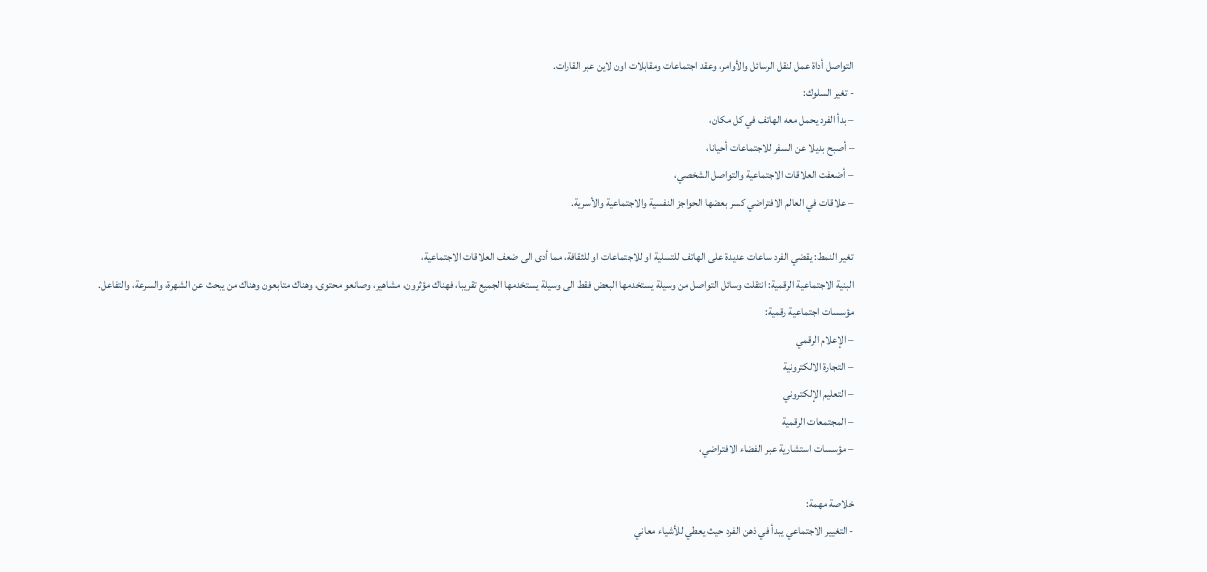التواصل أداة عمل لنقل الرسائل والأوامر، وعقد اجتماعات ومقابلات اون لاين عبر القارات.
- تغير السلوك:
– بدأ الفرد يحمل معه الهاتف في كل مكان،
– أصبح بديلا عن السفر للاجتماعات أحيانا،
– أضعفت العلاقات الاجتماعية والتواصل الشخصي،
– علاقات في العالم الافتراضي كسر بعضها الحواجز النفسية والاجتماعية والأسرية.

تغير النمط: يقضي الفرد ساعات عديدة على الهاتف للتسلية او للاجتماعات او للثقافة، مما أدى الى ضعف العلاقات الاجتماعية،
البنية الاجتماعية الرقمية: انتقلت وسائل التواصل من وسيلة يستخدمها البعض فقط الى وسيلة يستخدمها الجميع تقريبا، فهناك مؤثرون، مشاهير، وصانعو محتوى، وهناك متابعون وهناك من يبحث عن الشهرة، والسرعة، والتفاعل.
مؤسسات اجتماعية رقمية:
– الإعلام الرقمي
– التجارة الالكترونية
– التعليم الإلكتروني
– المجتمعات الرقمية
– مؤسسات استشارية عبر الفضاء الافتراضي،

خلاصة مهمة:
- التغيير الاجتماعي يبدأ في ذهن الفرد حيث يعطي للأشياء معاني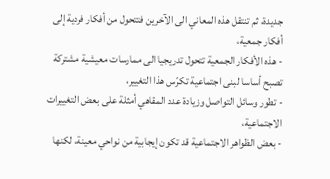جديدة، ثم تنتقل هذه المعاني الى الآخرين فتتحول من أفكار فردية إلى أفكار جمعية،
- هذه الأفكار الجمعية تتحول تدريجيا الى ممارسات معيشية مشتركة تصبح أساسا لبنى اجتماعية تكرّس هذا التغيير،
- تطور وسائل التواصل وزيادة عدد المقاهي أمثلة على بعض التغييرات الاجتماعية،
- بعض الظواهر الاجتماعية قد تكون إيجابية من نواحي معينة، لكنها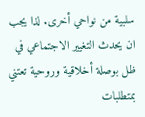سلبية من نواحي أخرى. لذا يجب ان يحدث التغيير الاجتماعي في ظل بوصلة أخلاقية وروحية تعتني بمتطلبات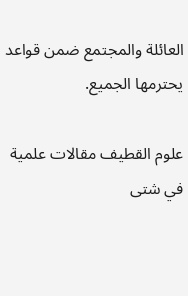العائلة والمجتمع ضمن قواعد يحترمها الجميع.

علوم القطيف مقالات علمية في شتى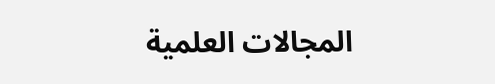المجالات العلمية